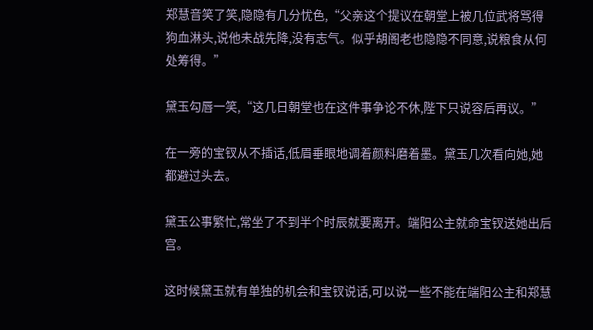郑慧音笑了笑,隐隐有几分忧色,“父亲这个提议在朝堂上被几位武将骂得狗血淋头,说他未战先降,没有志气。似乎胡阁老也隐隐不同意,说粮食从何处筹得。”

黛玉勾唇一笑,“这几日朝堂也在这件事争论不休,陛下只说容后再议。”

在一旁的宝钗从不插话,低眉垂眼地调着颜料磨着墨。黛玉几次看向她,她都避过头去。

黛玉公事繁忙,常坐了不到半个时辰就要离开。端阳公主就命宝钗送她出后宫。

这时候黛玉就有单独的机会和宝钗说话,可以说一些不能在端阳公主和郑慧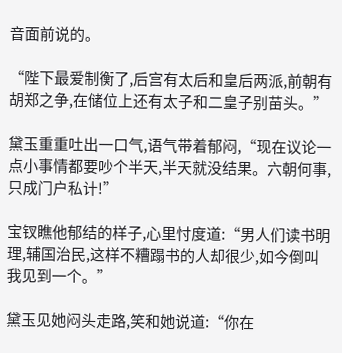音面前说的。

“陛下最爱制衡了,后宫有太后和皇后两派,前朝有胡郑之争,在储位上还有太子和二皇子别苗头。”

黛玉重重吐出一口气,语气带着郁闷,“现在议论一点小事情都要吵个半天,半天就没结果。六朝何事,只成门户私计!”

宝钗瞧他郁结的样子,心里忖度道:“男人们读书明理,辅国治民,这样不糟蹋书的人却很少,如今倒叫我见到一个。”

黛玉见她闷头走路,笑和她说道:“你在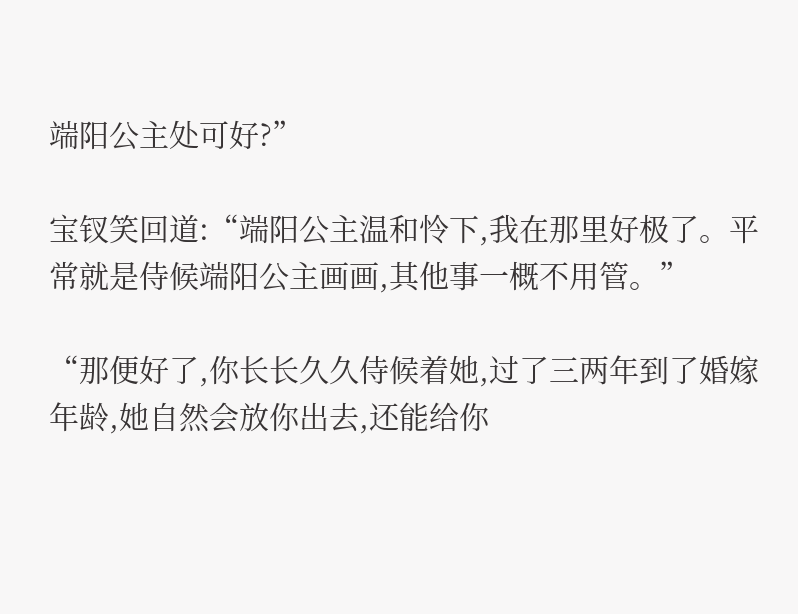端阳公主处可好?”

宝钗笑回道:“端阳公主温和怜下,我在那里好极了。平常就是侍候端阳公主画画,其他事一概不用管。”

“那便好了,你长长久久侍候着她,过了三两年到了婚嫁年龄,她自然会放你出去,还能给你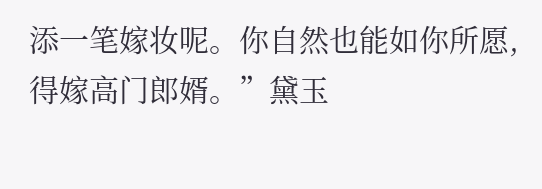添一笔嫁妆呢。你自然也能如你所愿,得嫁高门郎婿。”黛玉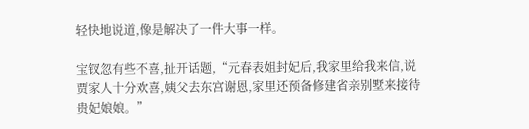轻快地说道,像是解决了一件大事一样。

宝钗忽有些不喜,扯开话题,“元春表姐封妃后,我家里给我来信,说贾家人十分欢喜,姨父去东宫谢恩,家里还预备修建省亲别墅来接待贵妃娘娘。”